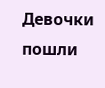Девочки пошли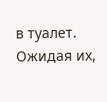в туалет. Ожидая их,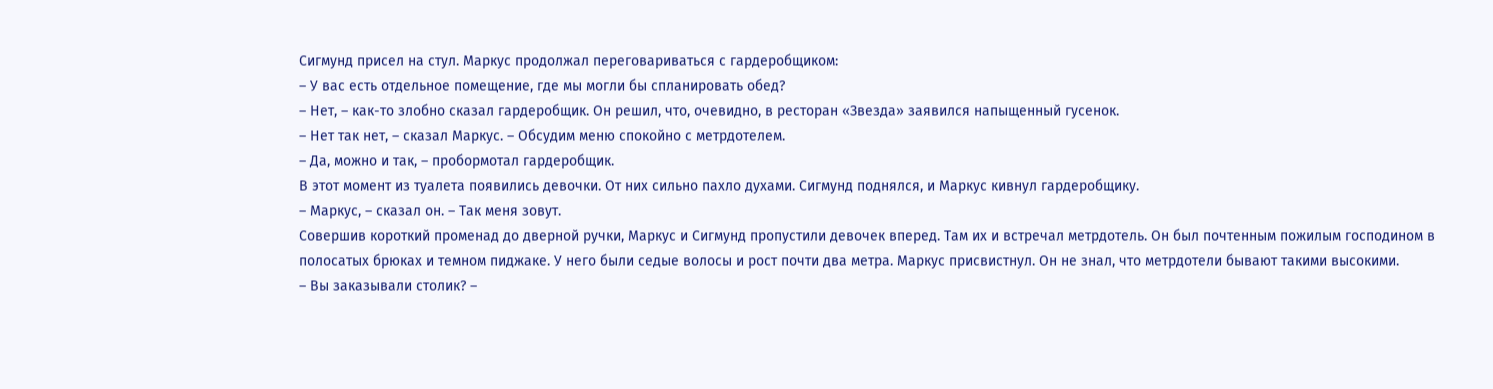Сигмунд присел на стул. Маркус продолжал переговариваться с гардеробщиком:
– У вас есть отдельное помещение, где мы могли бы спланировать обед?
– Нет, – как-то злобно сказал гардеробщик. Он решил, что, очевидно, в ресторан «Звезда» заявился напыщенный гусенок.
– Нет так нет, – сказал Маркус. – Обсудим меню спокойно с метрдотелем.
– Да, можно и так, – пробормотал гардеробщик.
В этот момент из туалета появились девочки. От них сильно пахло духами. Сигмунд поднялся, и Маркус кивнул гардеробщику.
– Маркус, – сказал он. – Так меня зовут.
Совершив короткий променад до дверной ручки, Маркус и Сигмунд пропустили девочек вперед. Там их и встречал метрдотель. Он был почтенным пожилым господином в полосатых брюках и темном пиджаке. У него были седые волосы и рост почти два метра. Маркус присвистнул. Он не знал, что метрдотели бывают такими высокими.
– Вы заказывали столик? –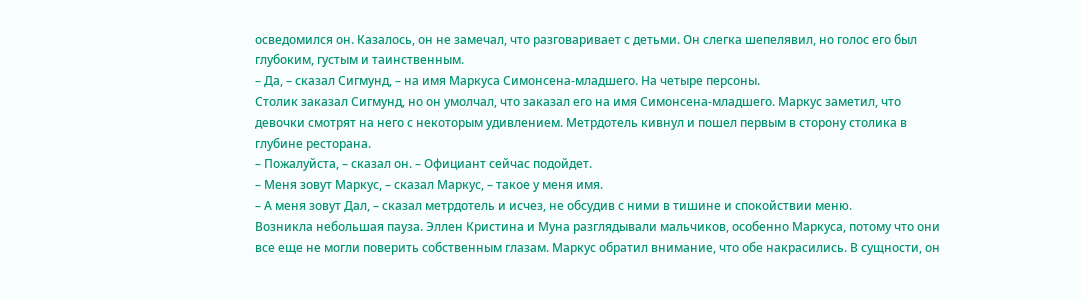осведомился он. Казалось, он не замечал, что разговаривает с детьми. Он слегка шепелявил, но голос его был глубоким, густым и таинственным.
– Да, – сказал Сигмунд, – на имя Маркуса Симонсена-младшего. На четыре персоны.
Столик заказал Сигмунд, но он умолчал, что заказал его на имя Симонсена-младшего. Маркус заметил, что девочки смотрят на него с некоторым удивлением. Метрдотель кивнул и пошел первым в сторону столика в глубине ресторана.
– Пожалуйста, – сказал он. – Официант сейчас подойдет.
– Меня зовут Маркус, – сказал Маркус, – такое у меня имя.
– А меня зовут Дал, – сказал метрдотель и исчез, не обсудив с ними в тишине и спокойствии меню.
Возникла небольшая пауза. Эллен Кристина и Муна разглядывали мальчиков, особенно Маркуса, потому что они все еще не могли поверить собственным глазам. Маркус обратил внимание, что обе накрасились. В сущности, он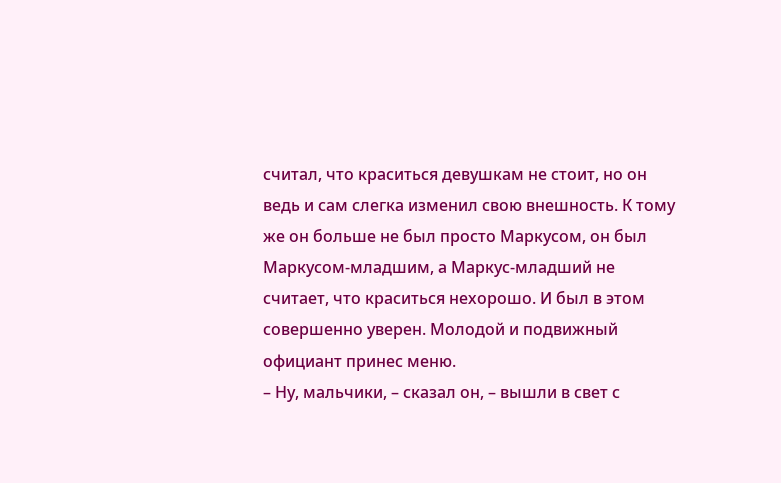считал, что краситься девушкам не стоит, но он ведь и сам слегка изменил свою внешность. К тому же он больше не был просто Маркусом, он был Маркусом-младшим, а Маркус-младший не считает, что краситься нехорошо. И был в этом совершенно уверен. Молодой и подвижный официант принес меню.
– Ну, мальчики, – сказал он, – вышли в свет с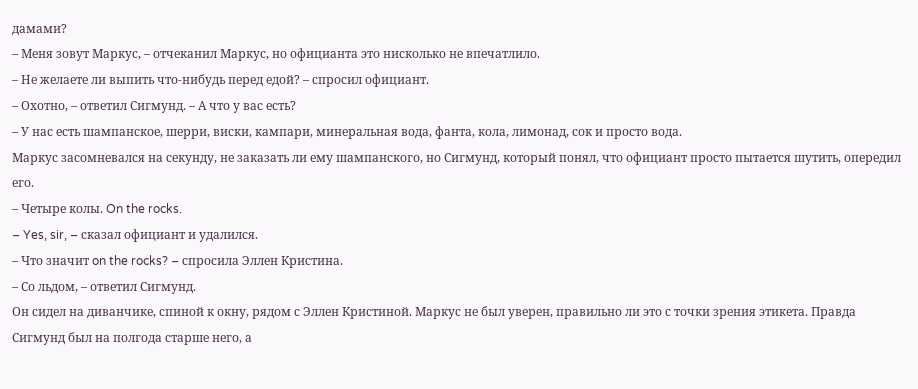дамами?
– Меня зовут Маркус, – отчеканил Маркус, но официанта это нисколько не впечатлило.
– Не желаете ли выпить что-нибудь перед едой? – спросил официант.
– Охотно, – ответил Сигмунд. – А что у вас есть?
– У нас есть шампанское, шерри, виски, кампари, минеральная вода, фанта, кола, лимонад, сок и просто вода.
Маркус засомневался на секунду, не заказать ли ему шампанского, но Сигмунд, который понял, что официант просто пытается шутить, опередил его.
– Четыре колы. On the rocks.
– Yes, sir, – сказал официант и удалился.
– Что значит on the rocks? – спросила Эллен Кристина.
– Со льдом, – ответил Сигмунд.
Он сидел на диванчике, спиной к окну, рядом с Эллен Кристиной. Маркус не был уверен, правильно ли это с точки зрения этикета. Правда Сигмунд был на полгода старше него, а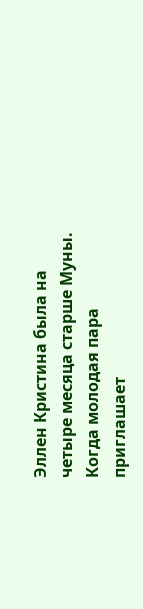Эллен Кристина была на четыре месяца старше Муны. Когда молодая пара приглашает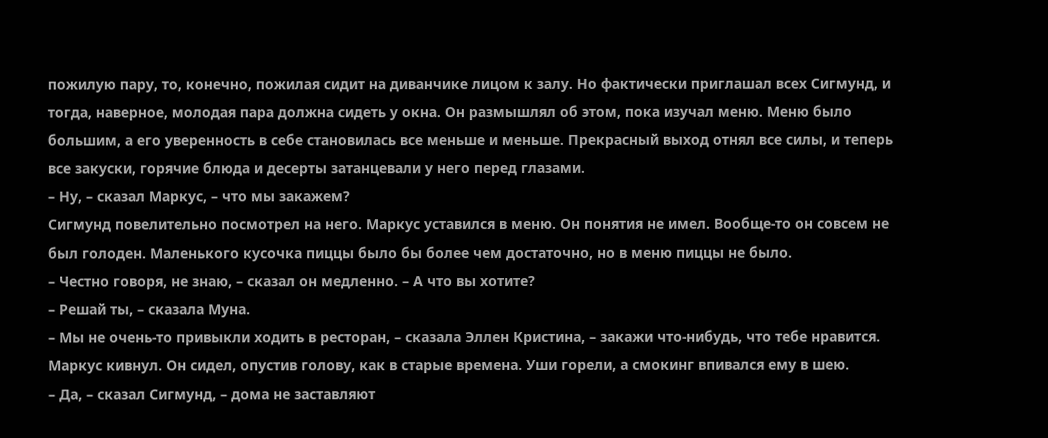пожилую пару, то, конечно, пожилая сидит на диванчике лицом к залу. Но фактически приглашал всех Сигмунд, и тогда, наверное, молодая пара должна сидеть у окна. Он размышлял об этом, пока изучал меню. Меню было большим, а его уверенность в себе становилась все меньше и меньше. Прекрасный выход отнял все силы, и теперь все закуски, горячие блюда и десерты затанцевали у него перед глазами.
– Ну, – сказал Маркус, – что мы закажем?
Сигмунд повелительно посмотрел на него. Маркус уставился в меню. Он понятия не имел. Вообще-то он совсем не был голоден. Маленького кусочка пиццы было бы более чем достаточно, но в меню пиццы не было.
– Честно говоря, не знаю, – сказал он медленно. – А что вы хотите?
– Решай ты, – сказала Муна.
– Мы не очень-то привыкли ходить в ресторан, – сказала Эллен Кристина, – закажи что-нибудь, что тебе нравится.
Маркус кивнул. Он сидел, опустив голову, как в старые времена. Уши горели, а смокинг впивался ему в шею.
– Да, – сказал Сигмунд, – дома не заставляют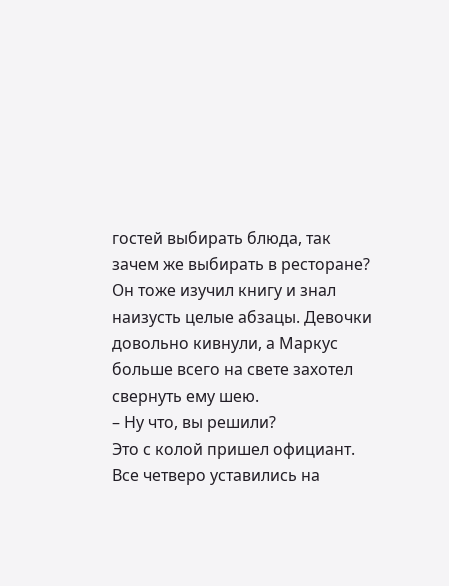гостей выбирать блюда, так зачем же выбирать в ресторане?
Он тоже изучил книгу и знал наизусть целые абзацы. Девочки довольно кивнули, а Маркус больше всего на свете захотел свернуть ему шею.
– Ну что, вы решили?
Это с колой пришел официант.
Все четверо уставились на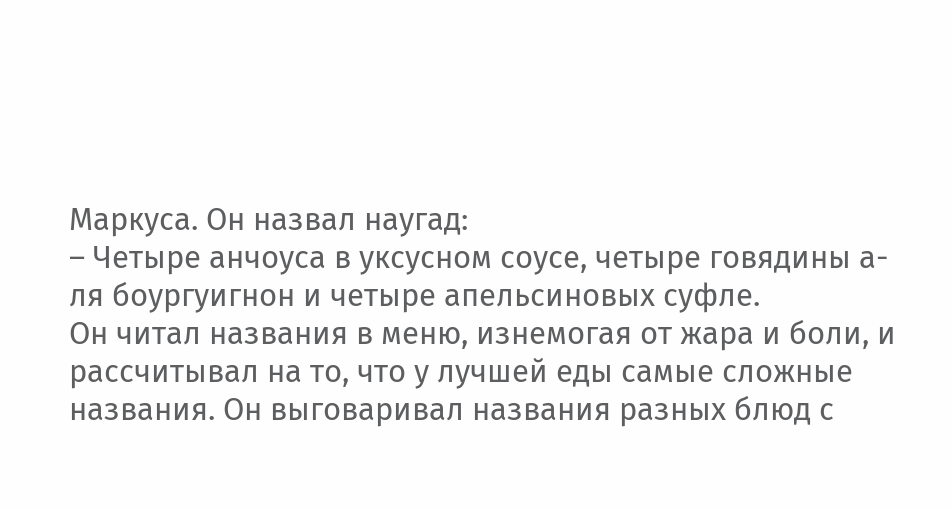Маркуса. Он назвал наугад:
– Четыре анчоуса в уксусном соусе, четыре говядины а-ля боургуигнон и четыре апельсиновых суфле.
Он читал названия в меню, изнемогая от жара и боли, и рассчитывал на то, что у лучшей еды самые сложные названия. Он выговаривал названия разных блюд с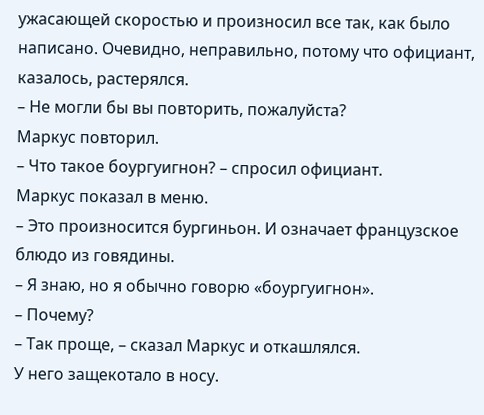ужасающей скоростью и произносил все так, как было написано. Очевидно, неправильно, потому что официант, казалось, растерялся.
– Не могли бы вы повторить, пожалуйста?
Маркус повторил.
– Что такое боургуигнон? – спросил официант.
Маркус показал в меню.
– Это произносится бургиньон. И означает французское блюдо из говядины.
– Я знаю, но я обычно говорю «боургуигнон».
– Почему?
– Так проще, – сказал Маркус и откашлялся.
У него защекотало в носу.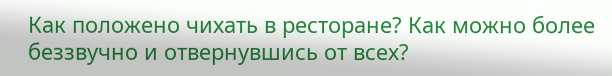Как положено чихать в ресторане? Как можно более беззвучно и отвернувшись от всех?